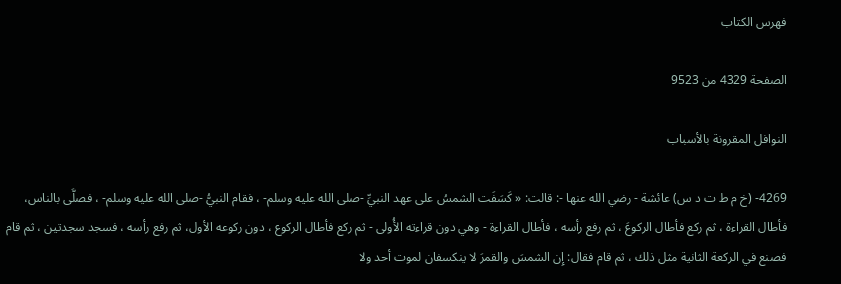فهرس الكتاب

الصفحة 4329 من 9523

النوافل المقرونة بالأسباب

4269- (خ م ط ت د س) عائشة - رضي الله عنها -: قالت: « كَسَفَت الشمسُ على عهد النبيِّ -صلى الله عليه وسلم- ، فقام النبيُّ -صلى الله عليه وسلم- ، فصلَّى بالناس، فأطال القراءة ، ثم ركع فأطال الركوعَ ، ثم رفع رأسه ، فأطال القراءة - وهي دون قراءته الأُولى - ثم ركع فأطال الركوع ، دون ركوعه الأول، ثم رفع رأسه ، فسجد سجدتين ، ثم قام فصنع في الركعة الثانية مثل ذلك ، ثم قام فقال: إِن الشمسَ والقمرَ لا ينكسفان لموت أحد ولا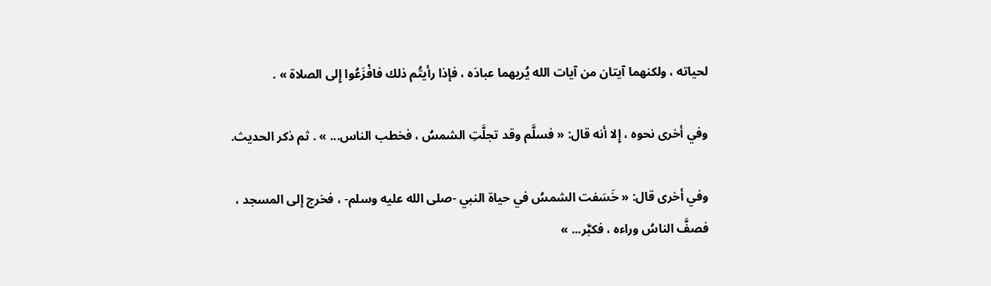لحياته ، ولكنهما آيتان من آيات الله يُريهما عبادَه ، فإذا رأيتُم ذلك فافْزَعُوا إِلى الصلاة » .

وفي أخرى نحوه ، إِلا أنه قال: « فسلَّم وقد تجلَّتِ الشمسُ ، فخطب الناس... » . ثم ذكر الحديث.

وفي أخرى قال: « خَسَفت الشمسُ في حياة النبي -صلى الله عليه وسلم- ، فخرج إلى المسجد ، فصفَّ الناسُ وراءه ، فكبَّر... »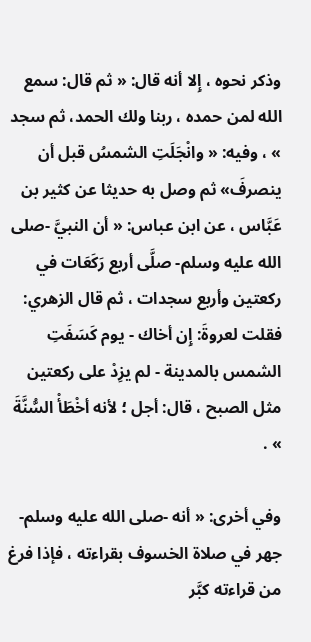وذكر نحوه ، إِلا أنه قال: « ثم قال: سمع الله لمن حمده ، ربنا ولك الحمد، ثم سجد » ، وفيه: « وانْجَلَتِ الشمسُ قبل أن ينصرفَ» ثم وصل به حديثا عن كثير بن عَبَّاس ، عن ابن عباس: « أن النبيَّ -صلى الله عليه وسلم- صلَّى أربع رَكَعَات في ركعتين وأربع سجدات ، ثم قال الزهري: فقلت لعروةَ: إِن أخاك - يوم كَسَفَتِ الشمس بالمدينة - لم يزِدْ على ركعتين مثل الصبح ، قال: أجل ؛ لأنه أخْطَأْ السُّنَّةَ » .

وفي أخرى: « أنه -صلى الله عليه وسلم- جهر في صلاة الخسوف بقراءته ، فإذا فرغ من قراءته كبَّر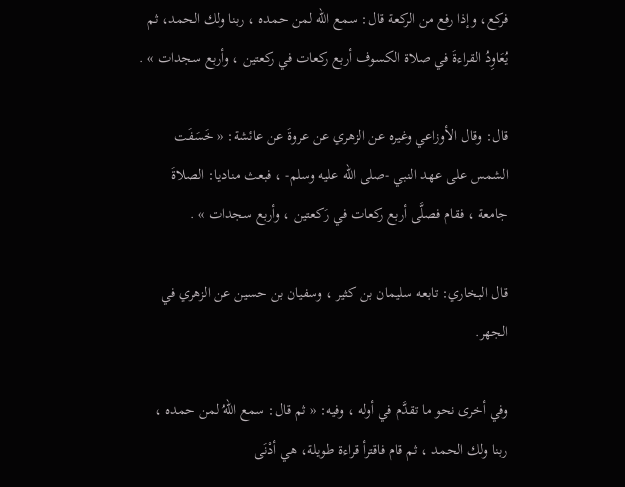فركع، وإذا رفع من الركعة قال: سمع الله لمن حمده ، ربنا ولك الحمد، ثم يُعَاوِدُ القراءةَ في صلاة الكسوف أربع ركعات في ركعتين ، وأربع سجدات » .

قال: وقال الأوزاعي وغيره عن الزهري عن عروةَ عن عائشة: « خَسَفَت الشمس على عهد النبي -صلى الله عليه وسلم- ، فبعث مناديا: الصلاةَ جامعة ، فقام فصلَّى أربع ركعات في رَكعتين ، وأربع سجدات » .

قال البخاري: تابعه سليمان بن كثير ، وسفيان بن حسين عن الزهري في الجهر.

وفي أخرى نحو ما تقدَّم في أوله ، وفيه: « ثم قال: سمع اللهُ لمن حمده ، ربنا ولك الحمد ، ثم قام فاقترأ قراءة طويلة، هي أدْنَى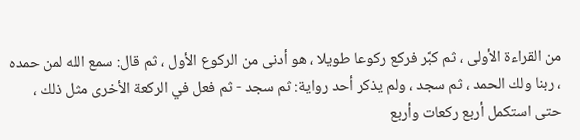من القراءة الأولى ، ثم كبَّر فركع ركوعا طويلا ، هو أدنى من الركوع الأول ، ثم قال: سمع الله لمن حمده ، ربنا ولك الحمد ، ثم سجد ، ولم يذكر أحد رواية: ثم سجد - ثم فعل في الركعة الأخرى مثل ذلك ، حتى استكمل أربع ركعات وأربع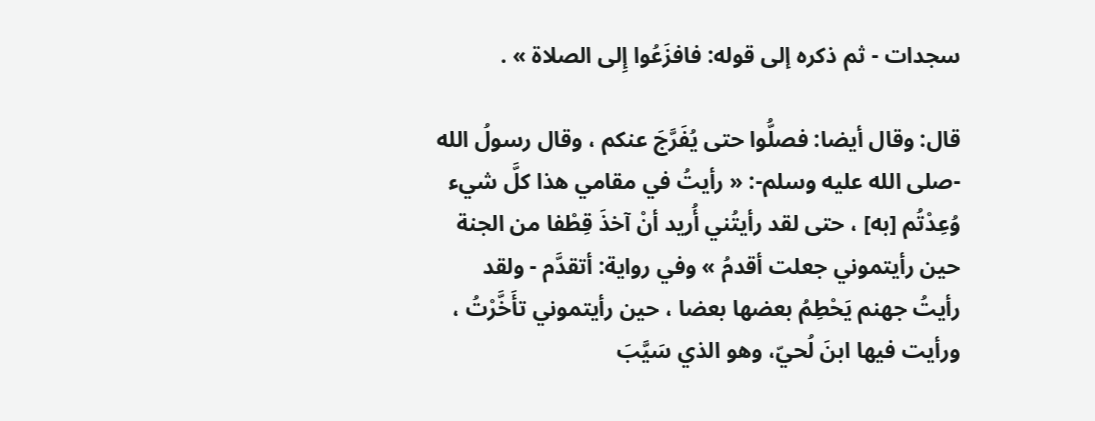سجدات - ثم ذكره إلى قوله: فافزَعُوا إِلى الصلاة » .

قال: وقال أيضا: فصلُّوا حتى يُفَرَّجَ عنكم ، وقال رسولُ الله -صلى الله عليه وسلم-: « رأيتُ في مقامي هذا كلَّ شيء وُعِدْتُم [به] ، حتى لقد رأيتُني أُريد أنْ آخذَ قِطْفا من الجنة حين رأيتموني جعلت أقدمُ » وفي رواية: أتقدَّم - ولقد رأيتُ جهنم يَحْطِمُ بعضها بعضا ، حين رأيتموني تأَخَّرْتُ ، ورأيت فيها ابنَ لُحيّ، وهو الذي سَيَّبَ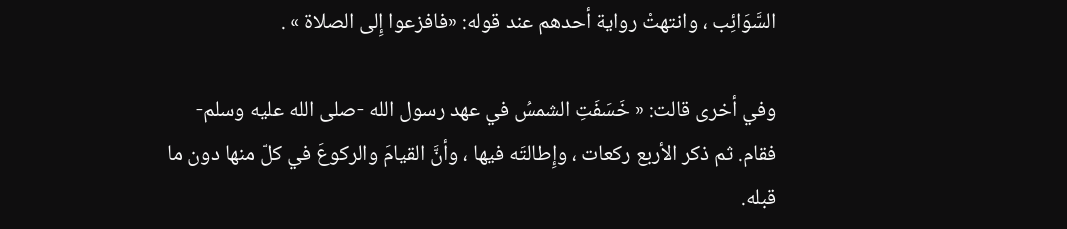السَّوَائِب ، وانتهتْ رواية أحدهم عند قوله: «فافزعوا إِلى الصلاة » .

وفي أخرى قالت: « خَسَفَتِ الشمسُ في عهد رسول الله -صلى الله عليه وسلم- فقام. ثم ذكر الأربع ركعات ، وإِطالتَه فيها ، وأنَّ القيامَ والركوعَ في كلّ منها دون ما قبله.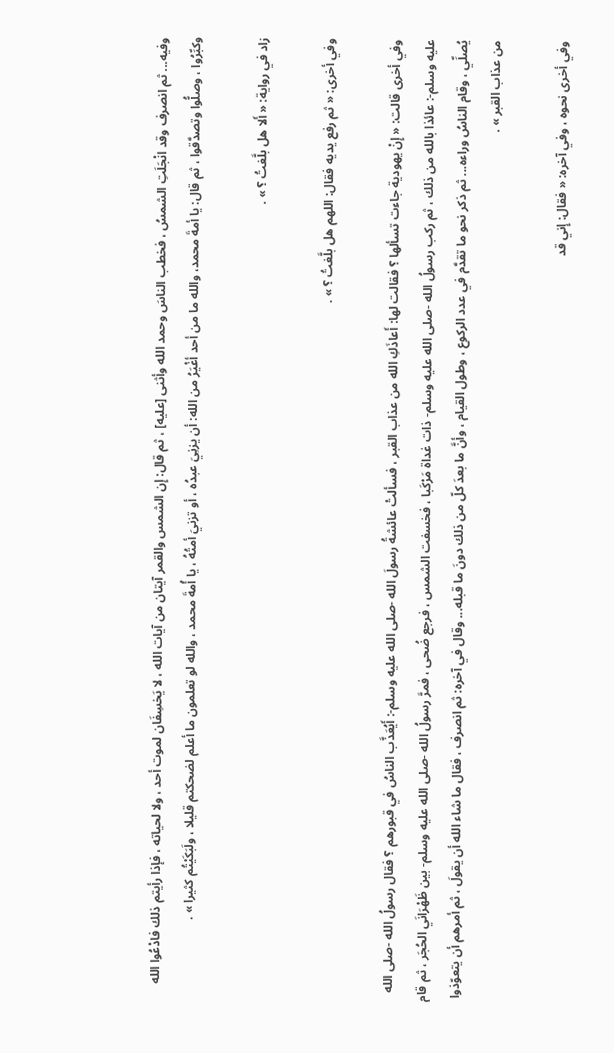وفيه... ثم انصرف وقد انْجَلَتِ الشمسُ ، فخطب الناسَ وحمد الله وأثنى [عليه] ، ثم قال: إِن الشمس والقمر آيتان من آيات الله ، لا يَخسِفَان لموت أحد ، ولا لحياته ، فإذا رأيتم ذلك فادْعُوا الله وكبِّرُوا ، وصلُّوا وتصدَّقوا ، ثم قال: يا أمةَ محمد، والله ما من أحد أغْيَرُ من الله: أن يزنِيَ عبدُه ، أو تزنيَ أمتُهُ ، يا أُمةَ محمد ، والله لو تعلمون ما أعلم لضحكتم قليلا ، ولَبَكَيْتُم كثيرا » .

زاد في رواية: « أَلا هل بلَّغتُ ؟ » .

وفي أخرى: « ثم رفع يديه فقال: اللهم هل بلَّغتُ ؟ » .

وفي أخرى قالت: « إِنْ يهودية جاءت تسألها ؟ فقالت لها: أَعاذَكِ الله من عذاب القبر ، فسألتْ عائشةُ رسولَ الله -صلى الله عليه وسلم-: أَيُعَذَّب الناسُ في قبورهم ؟ فقال رسولُ الله -صلى الله عليه وسلم-: عائذا بالله من ذلك ، ثم ركب رسولُ الله -صلى الله عليه وسلم- ذات غداة مَرْكَبا ، فخسفت الشمس ، فرجع ضُحى ، فمرَّ رسولُ الله -صلى الله عليه وسلم- بين ظَهْرَانَي الحُجَر ، ثم قام يُصلِّي ، وقام الناسُ وراءه... ثم ذكر نحو ما تقدَّم في عدد الركوع ، وطول القيام ، وأنَّ ما بعدَ كلّ من ذلك دونَ ما قبله... وقال في آخره: ثم انصرف ، فقال ما شاء الله أن يقولَ ، ثم أمرهم أن يتعوّذوا من عذاب القبر » .

وفي أخرى نحوه ، وفي آخره: « فقال: إِني قد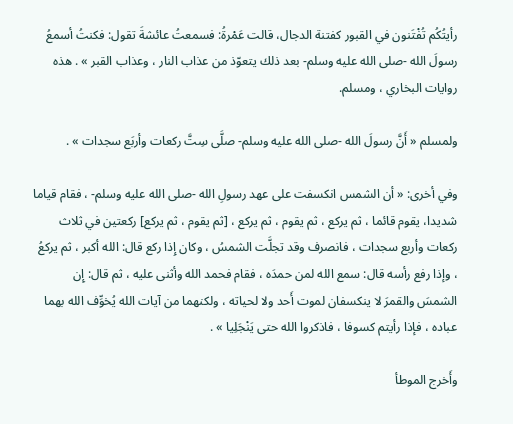رأيتُكُم تُفْتَنون في القبور كفتنة الدجال، قالت عَمْرةُ: فسمعتُ عائشةَ تقول: فكنتُ أسمعُ رسولَ الله -صلى الله عليه وسلم- بعد ذلك يتعوّذ من عذاب النار ، وعذاب القبر » . هذه روايات البخاري ، ومسلم.

ولمسلم « أَنَّ رسولَ الله -صلى الله عليه وسلم- صلَّى سِتَّ ركعات وأربَع سجدات » .

وفي أخرى: « أن الشمس انكسفت على عهد رسولِ الله -صلى الله عليه وسلم- ، فقام قياما شديدا، يقوم قائما ، ثم يركع ، ثم يقوم ، ثم يركع ، [ثم يقوم ، ثم يركع] ركعتين في ثلاث ركعات وأربع سجدات ، فانصرف وقد تجلَّت الشمسُ ، وكان إِذا ركع قال: الله أكبر ، ثم يركعُ ، وإذا رفع رأسه قال: سمع الله لمن حمدَه ، فقام فحمد الله وأثنى عليه ، ثم قال: إِن الشمسَ والقمرَ لا ينكسفان لموت أَحد ولا لحياته ، ولكنهما من آيات الله يُخوِّف الله بهما عباده ، فإذا رأيتم كسوفا ، فاذكروا الله حتى يَنْجَلِيا » .

وأَخرج الموطأ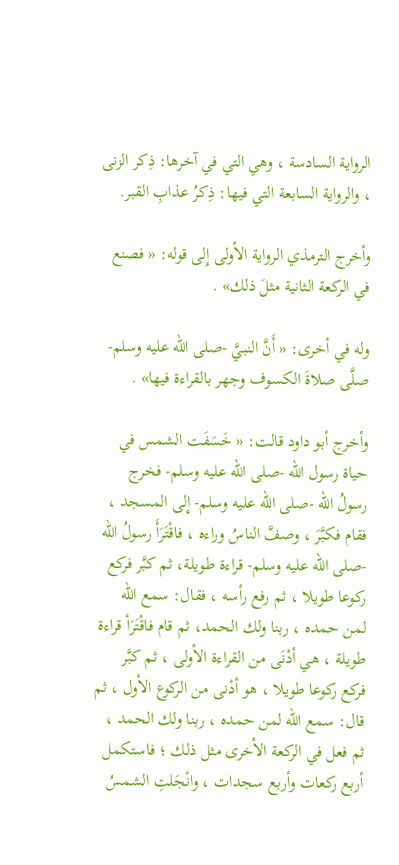الرواية السادسة ، وهي التي في آخرها: ذِكر الزنى ، والرواية السابعة التي فيها: ذِكرُ عذابِ القبر.

وأخرج الترمذي الرواية الأولى إِلى قوله: « فصنع في الركعة الثانية مثلَ ذلك» .

وله في أخرى: « أَنَّ النبيَّ -صلى الله عليه وسلم- صلَّى صلاةَ الكسوف وجهر بالقراءة فيها» .

وأخرج أبو داود قالت: « خَسَفَت الشمس في حياة رسول الله -صلى الله عليه وسلم- فخرج رسولُ الله -صلى الله عليه وسلم- إِلى المسجد ، فقام فكبَّرَ ، وصفَّ الناسُ وراءه ، فاقْتَرَأَ رسولُ الله -صلى الله عليه وسلم- قراءة طويلة، ثم كبَّر فركع ركوعا طويلا ، ثم رفع رأسه ، فقال: سمع الله لمن حمده ، ربنا ولك الحمد، ثم قام فاقْتَرَأ قراءة طويلة ، هي أدْنَى من القراءة الأولى ، ثم كبَّر فركع ركوعا طويلا ، هو أدْنى من الركوع الأول ، ثم قال: سمع الله لمن حمده ، ربنا ولك الحمد ، ثم فعل في الركعة الأخرى مثل ذلك ؛ فاستكمل أربع ركعات وأربع سجدات ، وانْجَلتِ الشمسُ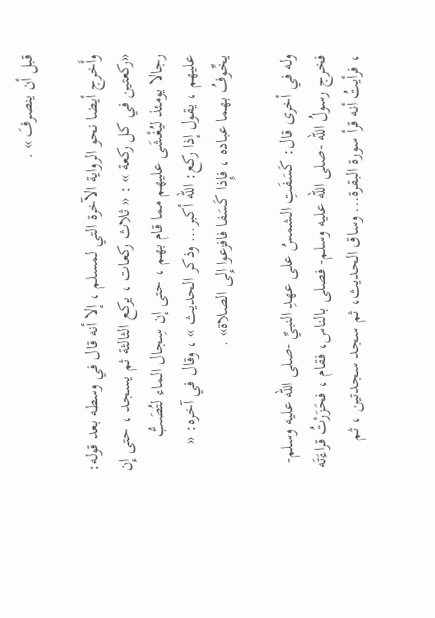قبل أن ينصرفَ » .

وأَخرج أيضا نحو الرواية الآخرة التي لمسلم ، إلا أنه قال في وسطه بعد قوله: «ركعتين في كل ركعة » : « ثلاث ركعات ، يركع الثالثة ثم يسجد ، حتى إِن رجالا يومئذ ليُغْشَى عليهم مما قام بهم ، حتى إن سِجال الماء لتُصَبُّ عليهم ، يقول إذا ركع: الله أكبر... وذكر الحديث » ، وقال في آخره: « يخِّوفُ بهما عباده ، فإِذا كَسَفا فافزعوا إِلى الصلاة» .

وله في أخرى قال: كَسَفَتِ الشمسُ على عهدِ النبيِّ -صلى الله عليه وسلم- فخرج رسولُ الله -صلى الله عليه وسلم- فصلى بالناس، فقام ، فحَزَرْتُ قراءَتَه ، فرأيتُ أنه قرأ سورة البقرة... وساق الحديث، ثم سجد سجدتين ، ثم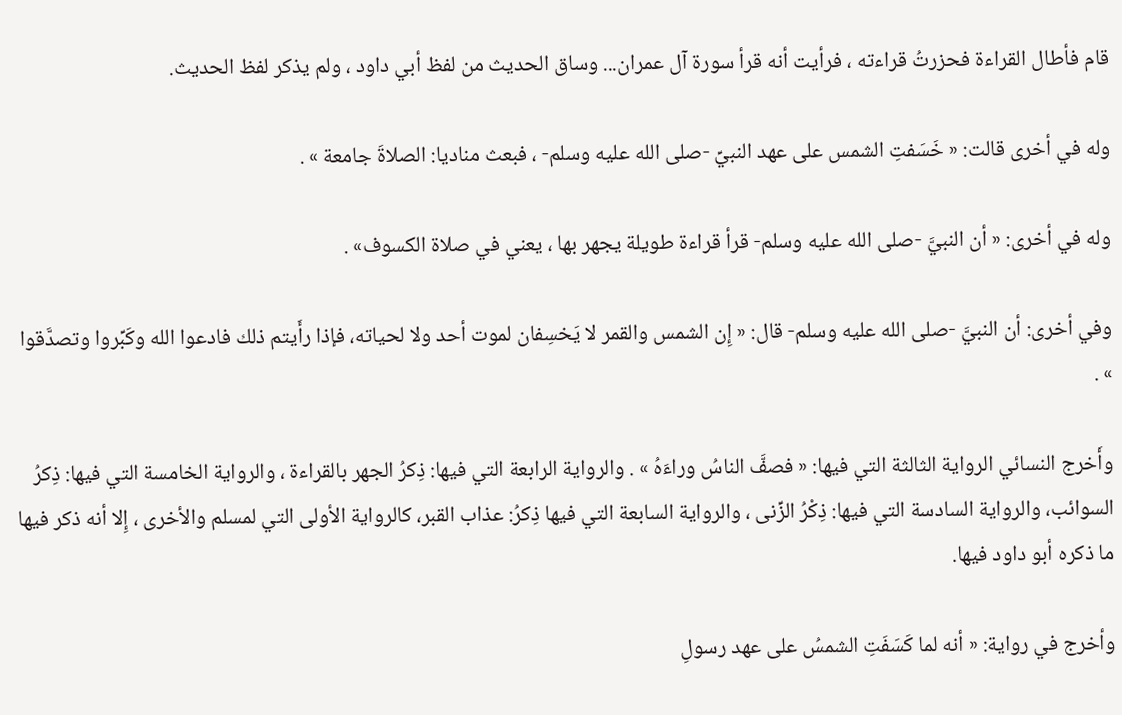قام فأطال القراءة فحزرتُ قراءته ، فرأيت أنه قرأ سورة آل عمران... وساق الحديث من لفظ أبي داود ، ولم يذكر لفظ الحديث.

وله في أخرى قالت: « خَسَفتِ الشمس على عهد النبيِّ -صلى الله عليه وسلم- ، فبعث مناديا: الصلاةَ جامعة » .

وله في أخرى: « أن النبيَّ -صلى الله عليه وسلم- قرأ قراءة طويلة يجهر بها ، يعني في صلاة الكسوف» .

وفي أخرى: أن النبيَّ -صلى الله عليه وسلم- قال: « إِن الشمس والقمر لا يَخسِفان لموت أحد ولا لحياته، فإذا رأَيتم ذلك فادعوا الله وكَبِّروا وتصدَّقوا » .

وأَخرج النسائي الرواية الثالثة التي فيها: « فصفَّ الناسُ وراءَهُ » . والرواية الرابعة التي فيها: ذِكرُ الجهر بالقراءة ، والرواية الخامسة التي فيها: ذِكرُ السوائب، والرواية السادسة التي فيها: ذِكْرُ الزِّنى ، والرواية السابعة التي فيها ذِكرُ: عذاب القبر، كالرواية الأولى التي لمسلم والأخرى ، إِلا أنه ذكر فيها ما ذكره أبو داود فيها.

وأخرج في رواية: « أنه لما كَسَفَتِ الشمسُ على عهد رسولِ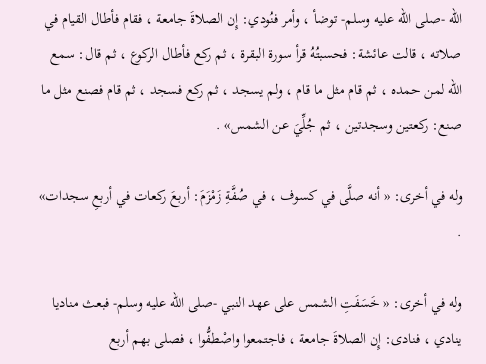الله -صلى الله عليه وسلم- توضأ ، وأمر فنُودي: إِن الصلاةَ جامعة ، فقام فأطال القيام في صلاته ، قالت عائشة: فحسبتُهُ قرأ سورة البقرة ، ثم ركع فأطال الركوع ، ثم قال: سمع الله لمن حمده ، ثم قام مثل ما قام ، ولم يسجد ، ثم ركع فسجد ، ثم قام فصنع مثل ما صنع: ركعتين وسجدتين ، ثم جُلِّيَ عن الشمس» .

وله في أخرى: « أنه صلَّى في كسوف ، في صُفَّةِ زَمْزَمَ: أربعَ ركعات في أربعِ سجدات» .

وله في أخرى: « خَسَفَتِ الشمس على عهد النبي -صلى الله عليه وسلم- فبعث مناديا ينادي ، فنادى: إِن الصلاةَ جامعة ، فاجتمعوا واصْطفُّوا ، فصلى بهم أربع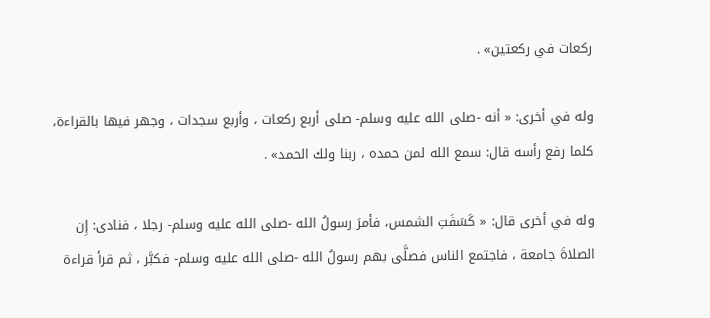ركعات في ركعتين» .

وله في أخرى: « أنه -صلى الله عليه وسلم- صلى أربع ركعات ، وأربع سجدات ، وجهر فيها بالقراءة، كلما رفع رأسه قال: سمع الله لمن حمده ، ربنا ولك الحمد» .

وله في أخرى قال: « كَسَفَتِ الشمس، فأمرَ رسولُ الله -صلى الله عليه وسلم- رجلا ، فنادى: إِن الصلاةَ جامعة ، فاجتمع الناس فصلَّى بهم رسولُ الله -صلى الله عليه وسلم- فكبَّر ، ثم قرأ قراءة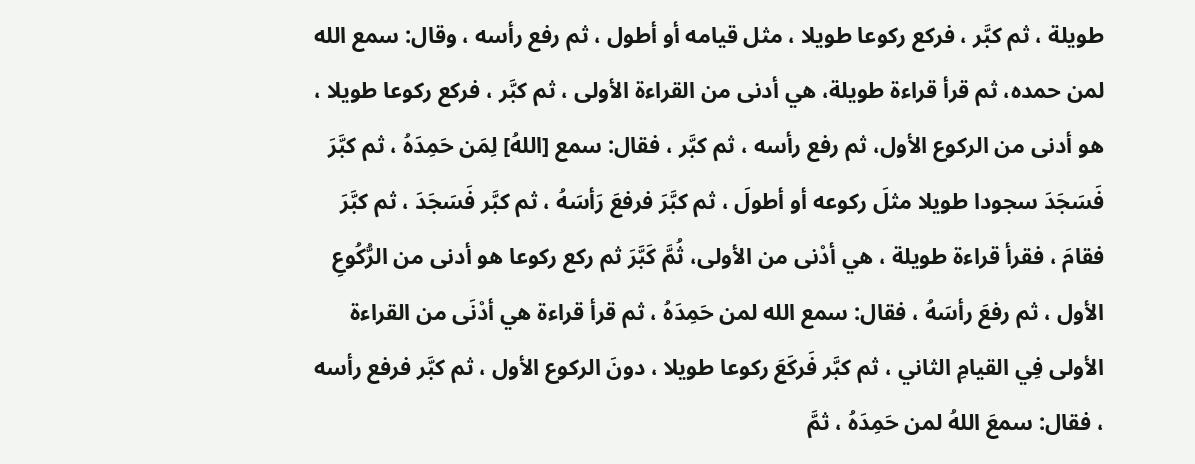طويلة ، ثم كبَّر ، فركع ركوعا طويلا ، مثل قيامه أو أطول ، ثم رفع رأسه ، وقال: سمع الله لمن حمده، ثم قرأ قراءة طويلة، هي أدنى من القراءة الأولى ، ثم كبَّر ، فركع ركوعا طويلا ، هو أدنى من الركوع الأول، ثم رفع رأسه ، ثم كبَّر ، فقال: سمع [اللهُ] لِمَن حَمِدَهُ ، ثم كبَّرَ فَسَجَدَ سجودا طويلا مثلَ ركوعه أو أطولَ ، ثم كبَّرَ فرفعَ رَأسَهُ ، ثم كبَّر فَسَجَدَ ، ثم كبَّرَ فقامَ ، فقرأ قراءة طويلة ، هي أدْنى من الأولى، ثُمَّ كَبَّرَ ثم ركع ركوعا هو أدنى من الرُّكُوعِ الأول ، ثم رفعَ رأسَهُ ، فقال: سمع الله لمن حَمِدَهُ ، ثم قرأ قراءة هي أدْنَى من القراءة الأولى فِي القيامِ الثاني ، ثم كبَّر فَركَعَ ركوعا طويلا ، دونَ الركوع الأول ، ثم كبَّر فرفع رأسه ، فقال: سمعَ اللهُ لمن حَمِدَهُ ، ثمَّ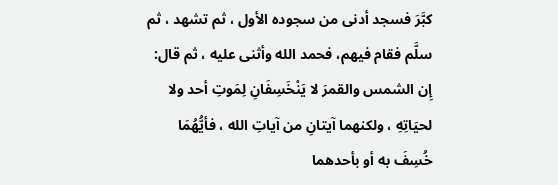كبَّرَ فسجد أدنى من سجوده الأول ، ثم تشهد ، ثم سلَّم فقام فيهم، فحمد الله وأثنى عليه ، ثم قال: إِن الشمس والقمرَ لا يَنْخَسِفَانِ لِمَوتِ أحد ولا لحيَاتِهِ ، ولكنهما آيتانِ من آياتِ الله ، فأيُّهُمَا خُسِفَ به أو بأحدهما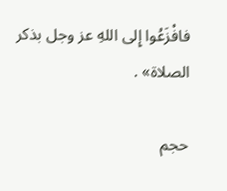فافْزَعُوا إِلى اللهِ عز وجل بذكر الصلاة» .

حجم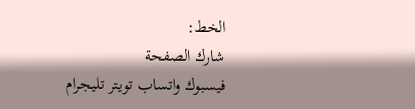الخط:
شارك الصفحة
فيسبوك واتساب تويتر تليجرام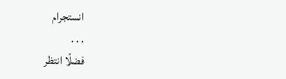انستجرام
. . .
فضلًا انتظر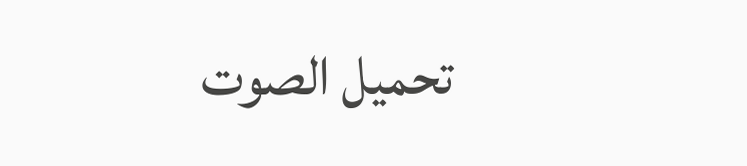تحميل الصوت